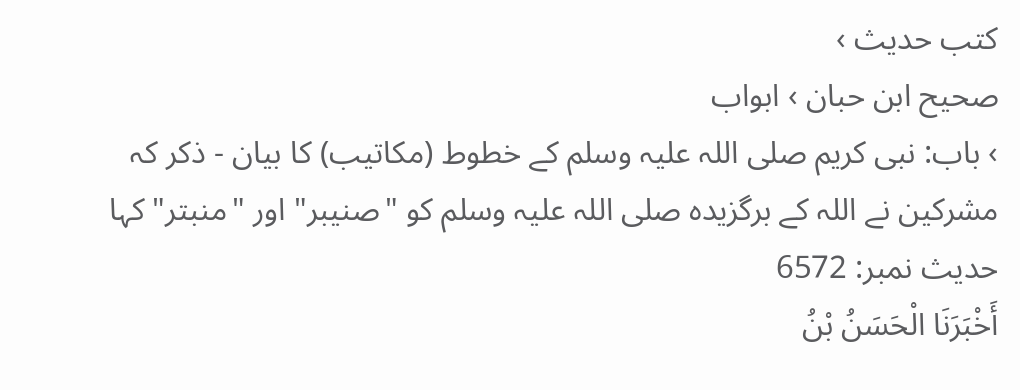کتب حدیث ›
صحیح ابن حبان › ابواب
› باب: نبی کریم صلی اللہ علیہ وسلم کے خطوط (مکاتیب) کا بیان - ذکر کہ مشرکین نے اللہ کے برگزیدہ صلی اللہ علیہ وسلم کو "صنیبر" اور "منبتر" کہا
حدیث نمبر: 6572
أَخْبَرَنَا الْحَسَنُ بْنُ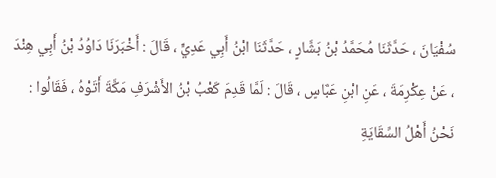سُفْيَانَ ، حَدَّثَنَا مُحَمَّدُ بْنُ بَشَّارٍ ، حَدَّثَنَا ابْنُ أَبِي عَدِيٍّ ، قَالَ : أَخْبَرَنَا دَاوُدُ بْنُ أَبِي هِنْدَ ، عَنْ عِكْرِمَةَ ، عَنِ ابْنِ عَبَّاسٍ ، قَالَ : لَمَّا قَدِمَ كَعْبُ بْنُ الأَشْرَفِ مَكَّةَ أَتَوْهُ ، فَقَالُوا : نَحْنُ أَهْلُ السِّقَايَةِ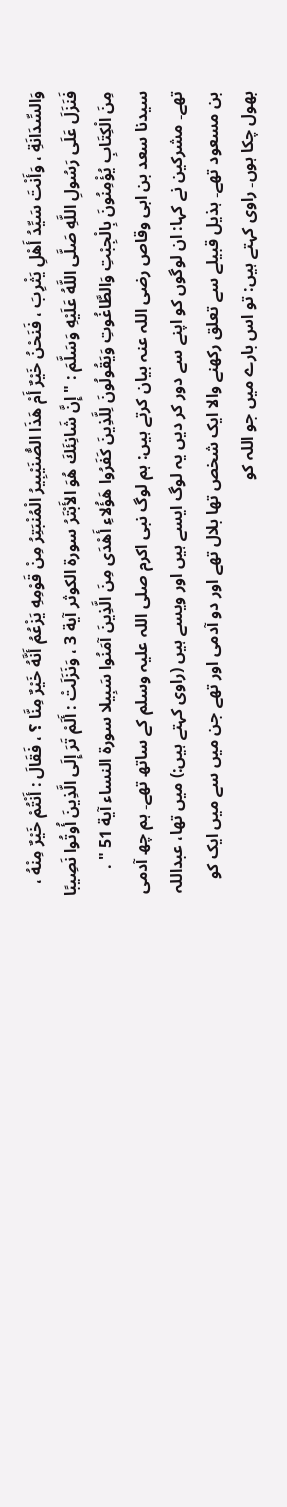وَالسِّدَانَةِ ، وَأَنْتَ سَيِّدُ أَهْلِ يَثْرِبَ ، فَنَحْنُ خَيْرٌ أَمْ هَذَا الصُّنَيْبِيرُ الْمُنْبَتِرُ مِنْ قَوْمِهِ يَزْعُمُ أَنَّهُ خَيْرٌ مِنَّا ؟ ، فَقَالَ : أَنْتُمْ خَيْرٌ مِنْهُ ، فَنَزَلَ عَلَى رَسُولِ اللَّهِ صَلَّى اللَّهُ عَلَيْهِ وَسَلَّمَ : " إِنَّ شَانِئَكَ هُوَ الأَبْتَرُ سورة الكوثر آية 3 ، وَنَزَلَتْ : أَلَمْ تَرَ إِلَى الَّذِينَ أُوتُوا نَصِيبًا مِنَ الْكِتَابِ يُؤْمِنُونَ بِالْجِبْتِ وَالطَّاغُوتِ وَيَقُولُونَ لِلَّذِينَ كَفَرُوا هَؤُلاءِ أَهْدَى مِنَ الَّذِينَ آمَنُوا سَبِيلا سورة النساء آية 51 " .
سیدنا سعد بن ابی وقاص رضی اللہ عنہ بیان کرتے ہیں: ہم لوگ نبی اکرم صلی اللہ علیہ وسلم کے ساتھ تھے۔ ہم چھ آدمی تھے۔ مشرکین نے کہا: ان لوگوں کو اپنے سے دور کر دیں یہ لوگ ایسے ہیں اور ویسے ہیں (راوی کہتے ہیں:) میں تھا، عبداللہ بن مسعود تھے۔ ہذیل قبیلے سے تعلق رکھنے والا ایک شخص تھا بلال تھے اور دو آدمی اور تھے جن میں سے میں ایک کو بھول چکا ہوں۔ راوی کہتے ہیں: تو اس بارے میں جو اللہ کو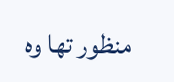منظور تھا وہ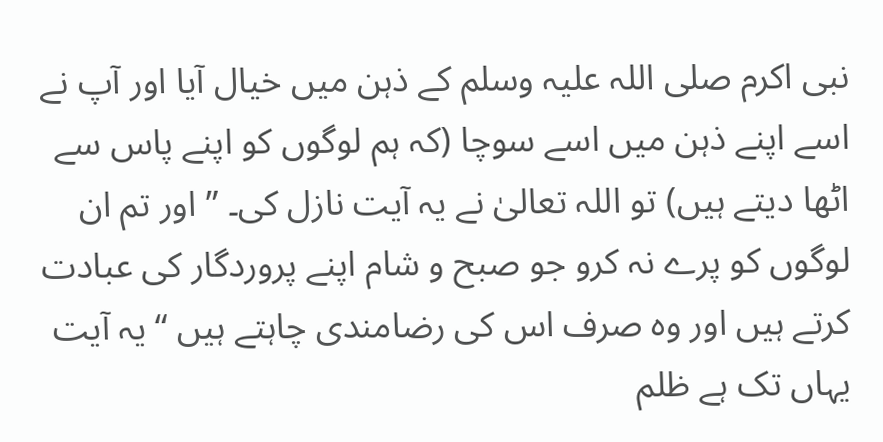نبی اکرم صلی اللہ علیہ وسلم کے ذہن میں خیال آیا اور آپ نے اسے اپنے ذہن میں اسے سوچا (کہ ہم لوگوں کو اپنے پاس سے اٹھا دیتے ہیں) تو اللہ تعالیٰ نے یہ آیت نازل کی۔ ” اور تم ان لوگوں کو پرے نہ کرو جو صبح و شام اپنے پروردگار کی عبادت کرتے ہیں اور وہ صرف اس کی رضامندی چاہتے ہیں “ یہ آیت یہاں تک ہے ظلم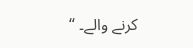کرنے والے۔ “